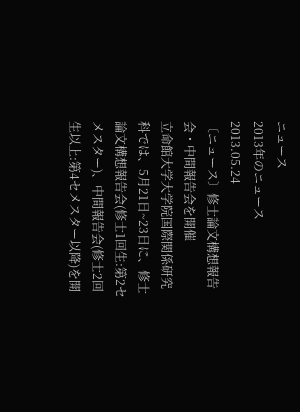ニュース
2013年のニュース
2013.05.24
〔ニュース〕修士論文構想報告会・中間報告会を開催
立命館大学大学院国際関係研究科では、5月21日~23日に、修士論文構想報告会(修士1回生:第2セメスター)、中間報告会(修士2回生以上:第4セメスター以降)を開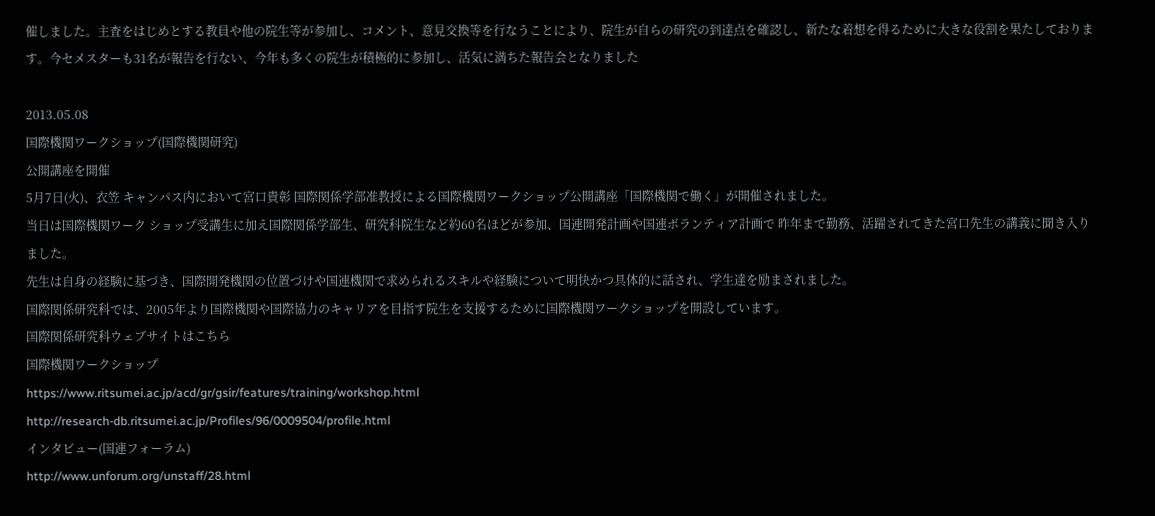催しました。主査をはじめとする教員や他の院生等が参加し、コメント、意見交換等を行なうことにより、院生が自らの研究の到達点を確認し、新たな着想を得るために大きな役割を果たしております。今セメスターも31名が報告を行ない、今年も多くの院生が積極的に参加し、活気に満ちた報告会となりました

2013.05.08
国際機関ワークショップ(国際機関研究)
公開講座を開催
5月7日(火)、衣笠 キャンパス内において宮口貴彰 国際関係学部准教授による国際機関ワークショップ公開講座「国際機関で働く」が開催されました。
当日は国際機関ワーク ショップ受講生に加え国際関係学部生、研究科院生など約60名ほどが参加、国連開発計画や国連ボランティア計画で 昨年まで勤務、活躍されてきた宮口先生の講義に聞き入りました。
先生は自身の経験に基づき、国際開発機関の位置づけや国連機関で求められるスキルや経験について明快かつ具体的に話され、学生達を励まされました。
国際関係研究科では、2005年より国際機関や国際協力のキャリアを目指す院生を支援するために国際機関ワークショップを開設しています。
国際関係研究科ウェブサイトはこちら
国際機関ワークショップ
https://www.ritsumei.ac.jp/acd/gr/gsir/features/training/workshop.html
http://research-db.ritsumei.ac.jp/Profiles/96/0009504/profile.html
インタビュー(国連フォーラム)
http://www.unforum.org/unstaff/28.html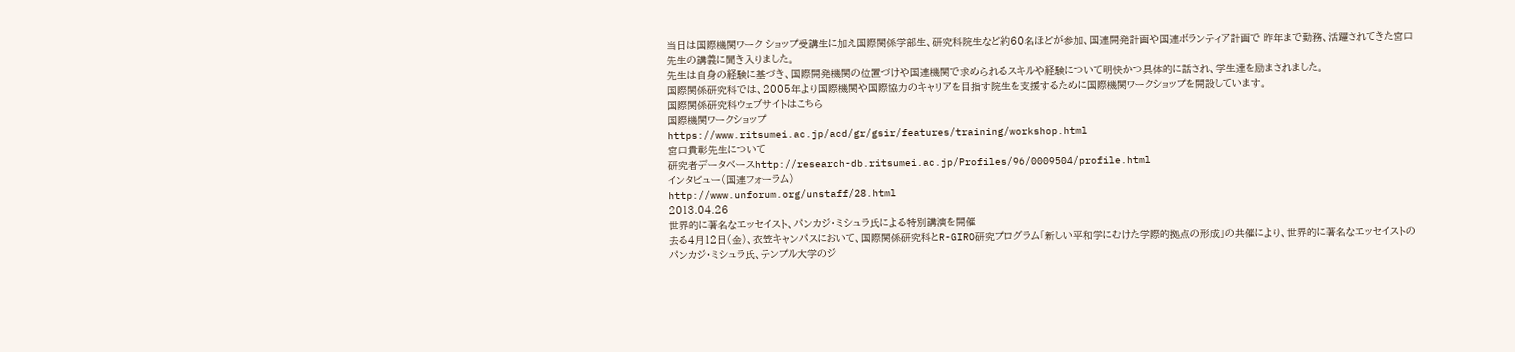当日は国際機関ワーク ショップ受講生に加え国際関係学部生、研究科院生など約60名ほどが参加、国連開発計画や国連ボランティア計画で 昨年まで勤務、活躍されてきた宮口先生の講義に聞き入りました。
先生は自身の経験に基づき、国際開発機関の位置づけや国連機関で求められるスキルや経験について明快かつ具体的に話され、学生達を励まされました。
国際関係研究科では、2005年より国際機関や国際協力のキャリアを目指す院生を支援するために国際機関ワークショップを開設しています。
国際関係研究科ウェブサイトはこちら
国際機関ワークショップ
https://www.ritsumei.ac.jp/acd/gr/gsir/features/training/workshop.html
宮口貴彰先生について
研究者データベースhttp://research-db.ritsumei.ac.jp/Profiles/96/0009504/profile.html
インタビュー(国連フォーラム)
http://www.unforum.org/unstaff/28.html
2013.04.26
世界的に著名なエッセイスト、パンカジ・ミシュラ氏による特別講演を開催
去る4月12日(金)、衣笠キャンパスにおいて、国際関係研究科とR-GIRO研究プログラム「新しい平和学にむけた学際的拠点の形成」の共催により、世界的に著名なエッセイストのパンカジ・ミシュラ氏、テンプル大学のジ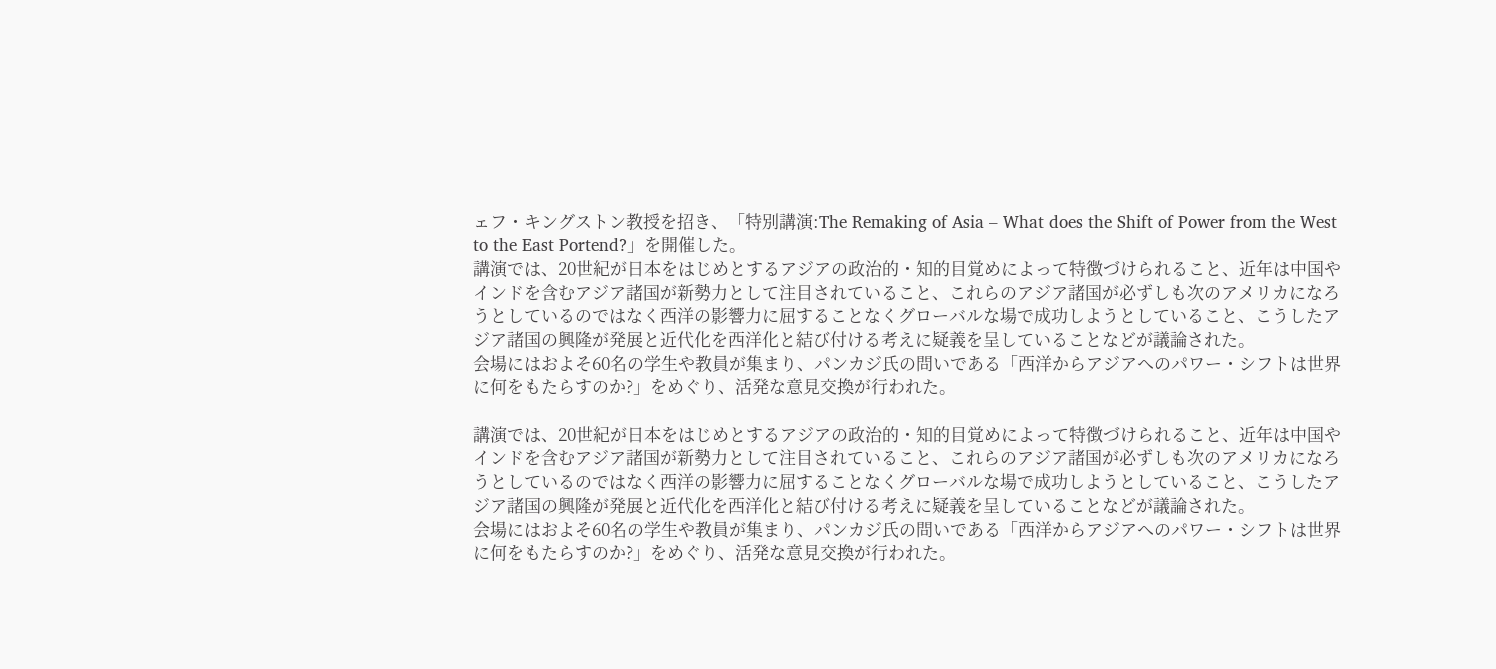ェフ・キングストン教授を招き、「特別講演:The Remaking of Asia – What does the Shift of Power from the West to the East Portend?」を開催した。
講演では、20世紀が日本をはじめとするアジアの政治的・知的目覚めによって特徴づけられること、近年は中国やインドを含むアジア諸国が新勢力として注目されていること、これらのアジア諸国が必ずしも次のアメリカになろうとしているのではなく西洋の影響力に屈することなくグローバルな場で成功しようとしていること、こうしたアジア諸国の興隆が発展と近代化を西洋化と結び付ける考えに疑義を呈していることなどが議論された。
会場にはおよそ60名の学生や教員が集まり、パンカジ氏の問いである「西洋からアジアへのパワー・シフトは世界に何をもたらすのか?」をめぐり、活発な意見交換が行われた。

講演では、20世紀が日本をはじめとするアジアの政治的・知的目覚めによって特徴づけられること、近年は中国やインドを含むアジア諸国が新勢力として注目されていること、これらのアジア諸国が必ずしも次のアメリカになろうとしているのではなく西洋の影響力に屈することなくグローバルな場で成功しようとしていること、こうしたアジア諸国の興隆が発展と近代化を西洋化と結び付ける考えに疑義を呈していることなどが議論された。
会場にはおよそ60名の学生や教員が集まり、パンカジ氏の問いである「西洋からアジアへのパワー・シフトは世界に何をもたらすのか?」をめぐり、活発な意見交換が行われた。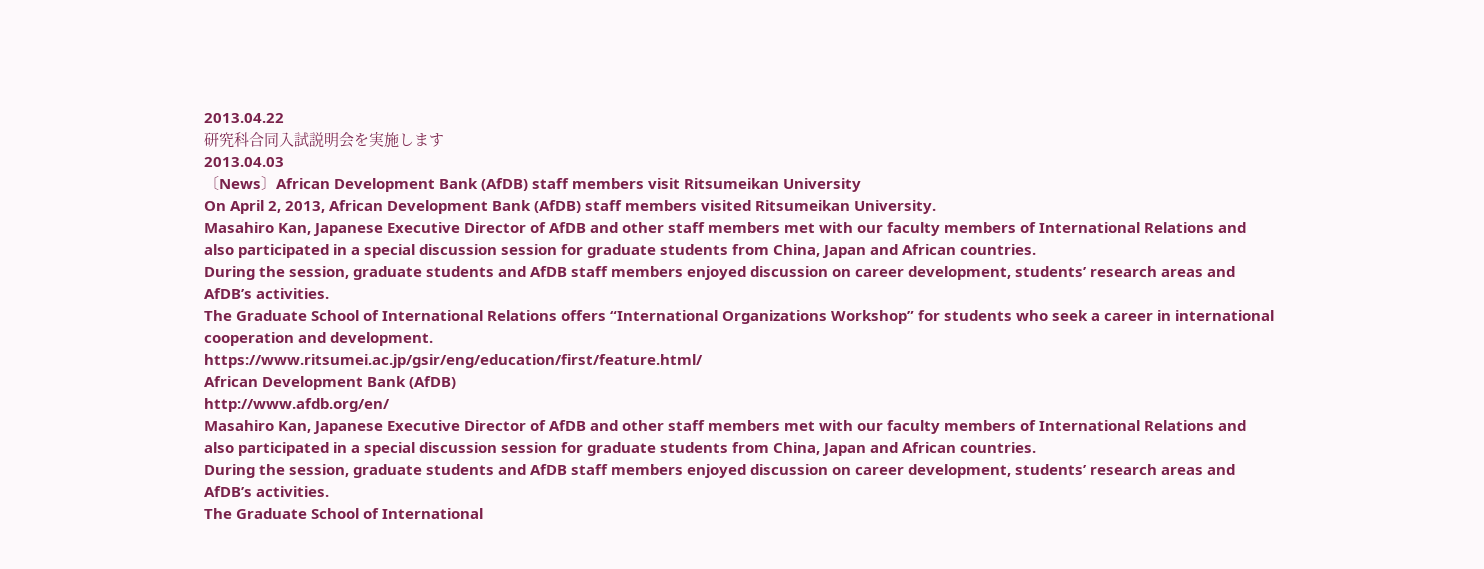2013.04.22
研究科合同入試説明会を実施します
2013.04.03
〔News〕African Development Bank (AfDB) staff members visit Ritsumeikan University
On April 2, 2013, African Development Bank (AfDB) staff members visited Ritsumeikan University.
Masahiro Kan, Japanese Executive Director of AfDB and other staff members met with our faculty members of International Relations and also participated in a special discussion session for graduate students from China, Japan and African countries.
During the session, graduate students and AfDB staff members enjoyed discussion on career development, students’ research areas and AfDB’s activities.
The Graduate School of International Relations offers “International Organizations Workshop” for students who seek a career in international cooperation and development.
https://www.ritsumei.ac.jp/gsir/eng/education/first/feature.html/
African Development Bank (AfDB)
http://www.afdb.org/en/
Masahiro Kan, Japanese Executive Director of AfDB and other staff members met with our faculty members of International Relations and also participated in a special discussion session for graduate students from China, Japan and African countries.
During the session, graduate students and AfDB staff members enjoyed discussion on career development, students’ research areas and AfDB’s activities.
The Graduate School of International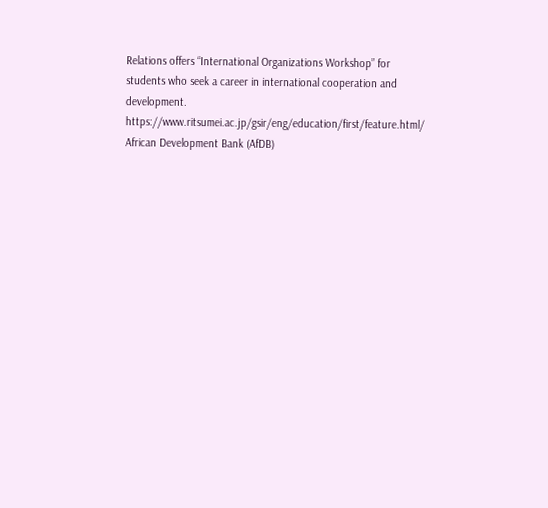Relations offers “International Organizations Workshop” for students who seek a career in international cooperation and development.
https://www.ritsumei.ac.jp/gsir/eng/education/first/feature.html/
African Development Bank (AfDB)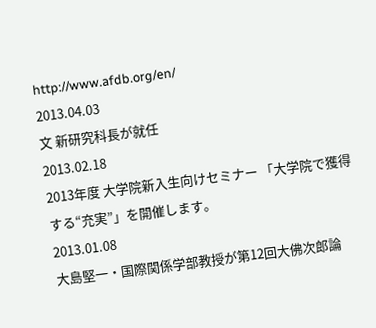http://www.afdb.org/en/
2013.04.03
文 新研究科長が就任
2013.02.18
2013年度 大学院新入生向けセミナー 「大学院で獲得する“充実”」を開催します。
2013.01.08
大島堅一・国際関係学部教授が第12回大佛次郎論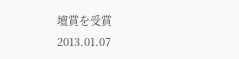壇賞を受賞
2013.01.07